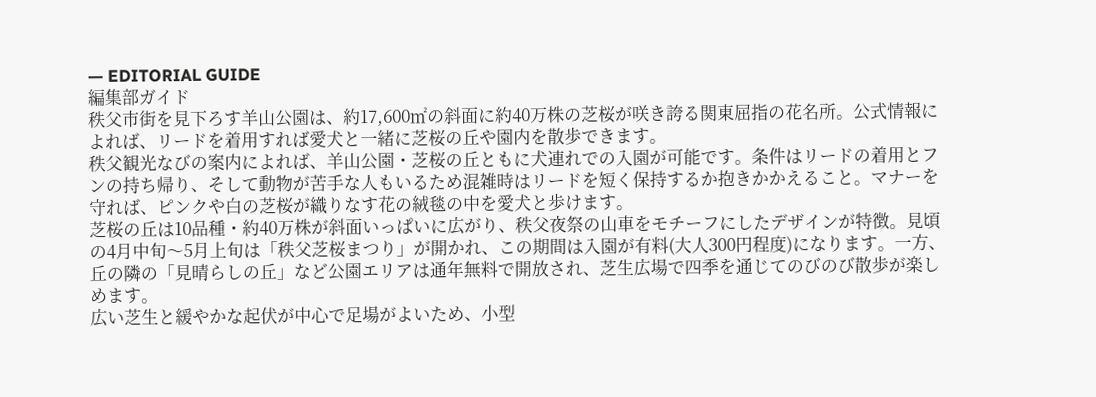— EDITORIAL GUIDE
編集部ガイド
秩父市街を見下ろす羊山公園は、約17,600㎡の斜面に約40万株の芝桜が咲き誇る関東屈指の花名所。公式情報によれば、リードを着用すれば愛犬と一緒に芝桜の丘や園内を散歩できます。
秩父観光なびの案内によれば、羊山公園・芝桜の丘ともに犬連れでの入園が可能です。条件はリードの着用とフンの持ち帰り、そして動物が苦手な人もいるため混雑時はリードを短く保持するか抱きかかえること。マナーを守れば、ピンクや白の芝桜が織りなす花の絨毯の中を愛犬と歩けます。
芝桜の丘は10品種・約40万株が斜面いっぱいに広がり、秩父夜祭の山車をモチーフにしたデザインが特徴。見頃の4月中旬〜5月上旬は「秩父芝桜まつり」が開かれ、この期間は入園が有料(大人300円程度)になります。一方、丘の隣の「見晴らしの丘」など公園エリアは通年無料で開放され、芝生広場で四季を通じてのびのび散歩が楽しめます。
広い芝生と緩やかな起伏が中心で足場がよいため、小型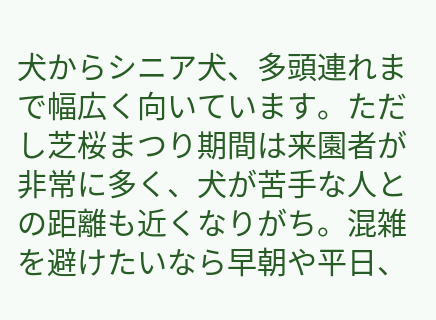犬からシニア犬、多頭連れまで幅広く向いています。ただし芝桜まつり期間は来園者が非常に多く、犬が苦手な人との距離も近くなりがち。混雑を避けたいなら早朝や平日、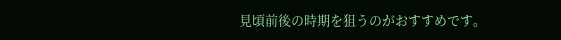見頃前後の時期を狙うのがおすすめです。